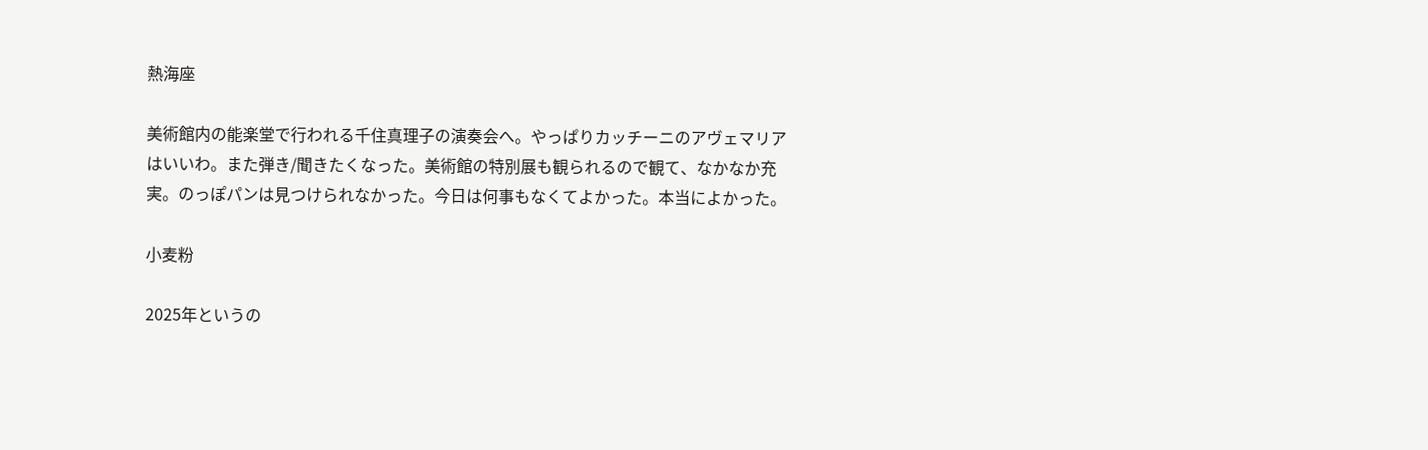熱海座

美術館内の能楽堂で行われる千住真理子の演奏会へ。やっぱりカッチーニのアヴェマリアはいいわ。また弾き/聞きたくなった。美術館の特別展も観られるので観て、なかなか充実。のっぽパンは見つけられなかった。今日は何事もなくてよかった。本当によかった。

小麦粉

2025年というの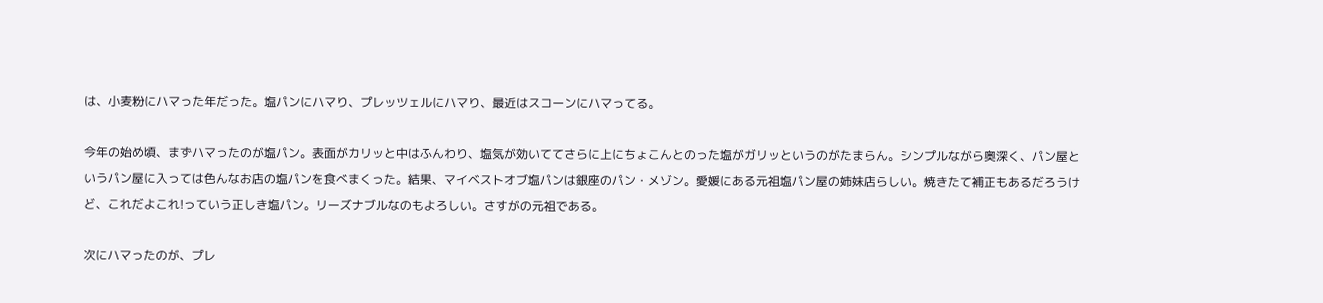は、小麦粉にハマった年だった。塩パンにハマり、プレッツェルにハマり、最近はスコーンにハマってる。

今年の始め頃、まずハマったのが塩パン。表面がカリッと中はふんわり、塩気が効いててさらに上にちょこんとのった塩がガリッというのがたまらん。シンプルながら奥深く、パン屋というパン屋に入っては色んなお店の塩パンを食べまくった。結果、マイベストオブ塩パンは銀座のパン・メゾン。愛媛にある元祖塩パン屋の姉妹店らしい。焼きたて補正もあるだろうけど、これだよこれ!っていう正しき塩パン。リーズナブルなのもよろしい。さすがの元祖である。

次にハマったのが、プレ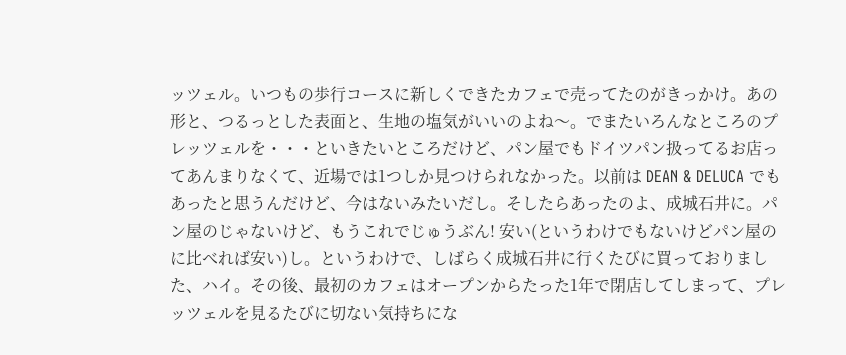ッツェル。いつもの歩行コースに新しくできたカフェで売ってたのがきっかけ。あの形と、つるっとした表面と、生地の塩気がいいのよね〜。でまたいろんなところのプレッツェルを・・・といきたいところだけど、パン屋でもドイツパン扱ってるお店ってあんまりなくて、近場では1つしか見つけられなかった。以前は DEAN & DELUCA でもあったと思うんだけど、今はないみたいだし。そしたらあったのよ、成城石井に。パン屋のじゃないけど、もうこれでじゅうぶん! 安い(というわけでもないけどパン屋のに比べれば安い)し。というわけで、しばらく成城石井に行くたびに買っておりました、ハイ。その後、最初のカフェはオープンからたった1年で閉店してしまって、プレッツェルを見るたびに切ない気持ちにな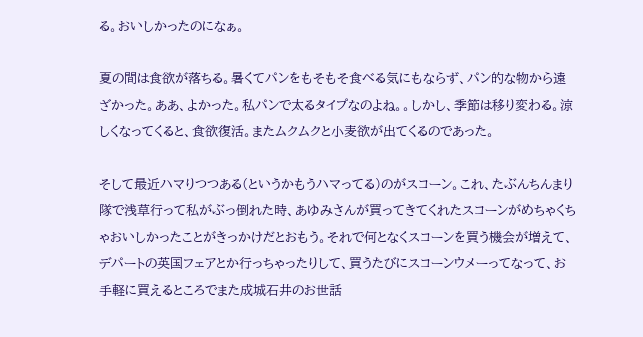る。おいしかったのになぁ。

夏の間は食欲が落ちる。暑くてパンをもそもそ食べる気にもならず、パン的な物から遠ざかった。ああ、よかった。私パンで太るタイプなのよね。。しかし、季節は移り変わる。涼しくなってくると、食欲復活。またムクムクと小麦欲が出てくるのであった。

そして最近ハマりつつある(というかもうハマってる)のがスコーン。これ、たぶんちんまり隊で浅草行って私がぶっ倒れた時、あゆみさんが買ってきてくれたスコーンがめちゃくちゃおいしかったことがきっかけだとおもう。それで何となくスコーンを買う機会が増えて、デパートの英国フェアとか行っちゃったりして、買うたびにスコーンウメーってなって、お手軽に買えるところでまた成城石井のお世話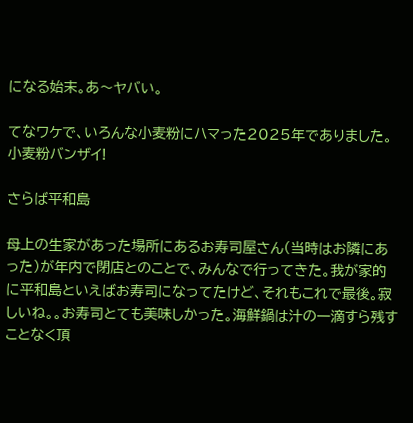になる始末。あ〜ヤバい。

てなワケで、いろんな小麦粉にハマった2025年でありました。小麦粉バンザイ!

さらば平和島

母上の生家があった場所にあるお寿司屋さん(当時はお隣にあった)が年内で閉店とのことで、みんなで行ってきた。我が家的に平和島といえばお寿司になってたけど、それもこれで最後。寂しいね。。お寿司とても美味しかった。海鮮鍋は汁の一滴すら残すことなく頂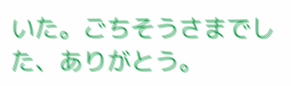いた。ごちそうさまでした、ありがとう。